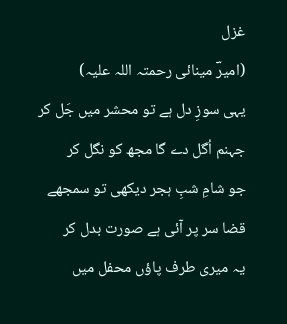غزل
(امیرؔ مینائی رحمتہ اللہ علیہ)
یہی سوزِ دل ہے تو محشر میں جَل کر
جہنم اُگل دے گا مجھ کو نگل کر
جو شامِ شبِ ہجر دیکھی تو سمجھے
قضا سر پر آئی ہے صورت بدل کر
یہ میری طرف پاؤں محفل میں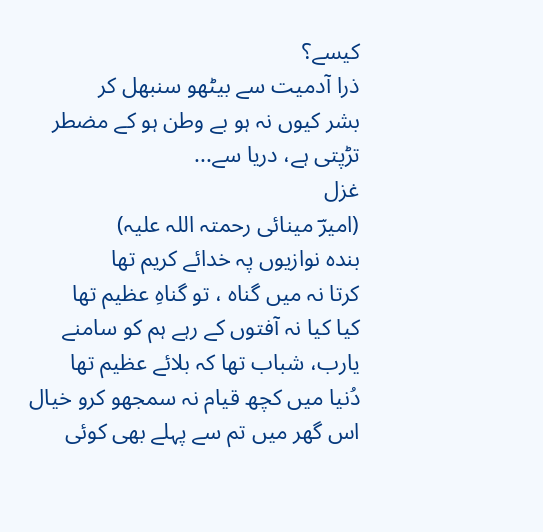کیسے؟
ذرا آدمیت سے بیٹھو سنبھل کر
بشر کیوں نہ ہو بے وطن ہو کے مضطر
تڑپتی ہے، دریا سے...
غزل
(امیرؔ مینائی رحمتہ اللہ علیہ)
بندہ نوازیوں پہ خدائے کریم تھا
کرتا نہ میں گناہ ، تو گناہِ عظیم تھا
کیا کیا نہ آفتوں کے رہے ہم کو سامنے
یارب، شباب تھا کہ بلائے عظیم تھا
دُنیا میں کچھ قیام نہ سمجھو کرو خیال
اس گھر میں تم سے پہلے بھی کوئی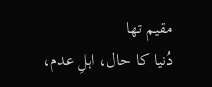مقیم تھا
دُنیا کا حال، اہلِ عدم،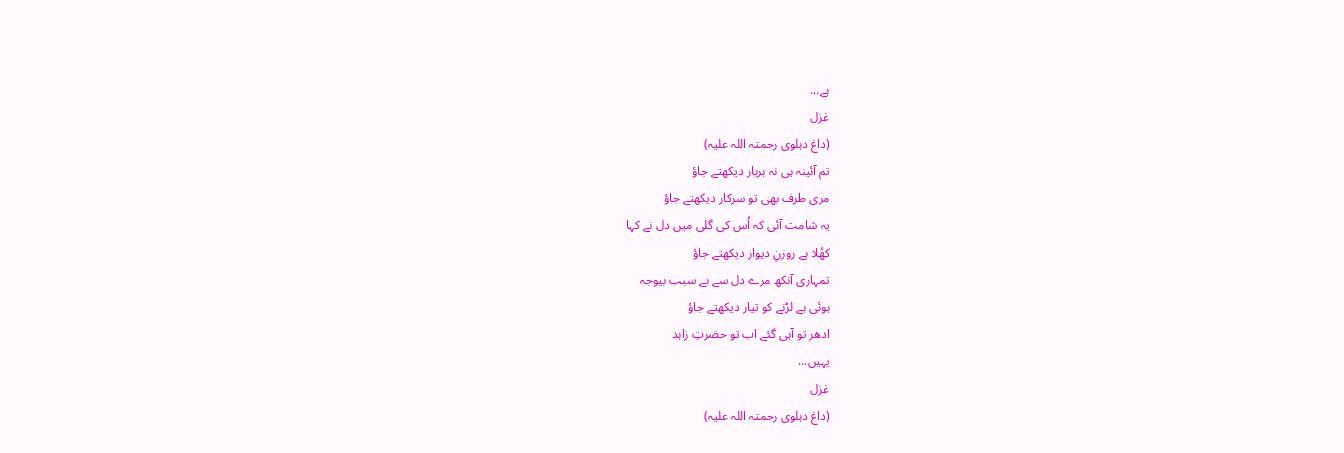ہے...
غزل
(داغ دہلوی رحمتہ اللہ علیہ)
تم آئینہ ہی نہ ہربار دیکھتے جاؤ
مری طرف بھی تو سرکار دیکھتے جاؤ
یہ شامت آئی کہ اُس کی گلی میں دل نے کہا
کھُلا ہے روزنِ دیوار دیکھتے جاؤ
تمہاری آنکھ مرے دل سے بے سبب بیوجہ
ہوئی ہے لڑنے کو تیار دیکھتے جاؤ
ادھر تو آہی گئے اب تو حضرتِ زاہد
یہیں...
غزل
(داغ دہلوی رحمتہ اللہ علیہ)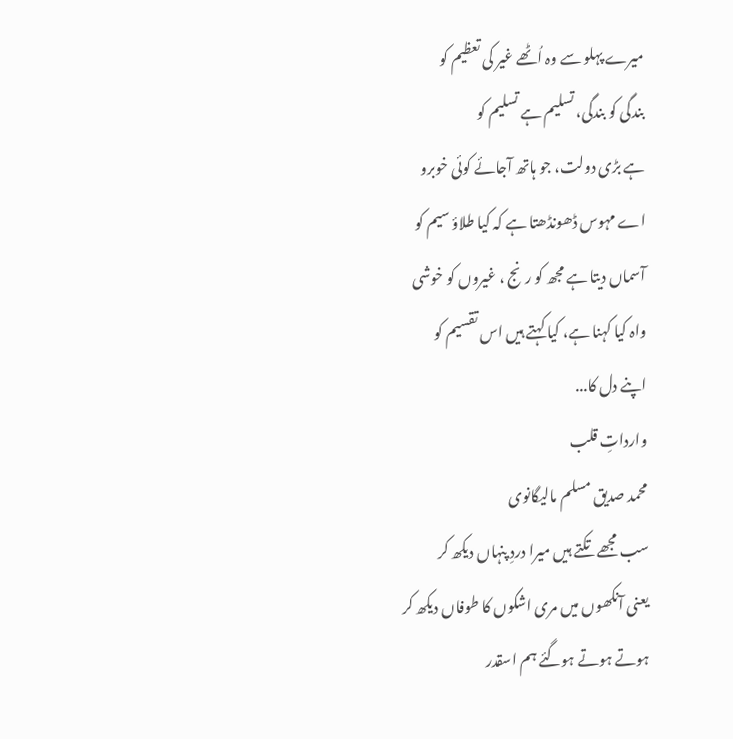میرے پہلو سے وہ اُٹھے غیر کی تعظیم کو
بندگی کو بندگی، تسلیم ہے تسلیم کو
ہے بڑی دولت، جو ہاتھ آجائے کوئی خوبرو
اے مہوس ڈھونڈھتا ہے کہ کیا طلاؤ سیم کو
آسماں دیتا ہے مجھ کو رنج ، غیروں کو خوشی
واہ کیا کہنا ہے، کیا کہتے ہیں اس تقسیم کو
اپنے دل کا...
وارداتِ قلب
محمد صدیق مسلم مالیگانوی
سب مجھے تکتے ہیں میرا دردِ پنہاں دیکھ کر
یعنی آنکھوں میں مری اشکوں کا طوفاں دیکھ کر
ہوتے ہوتے ہوگئے ہم اسقدر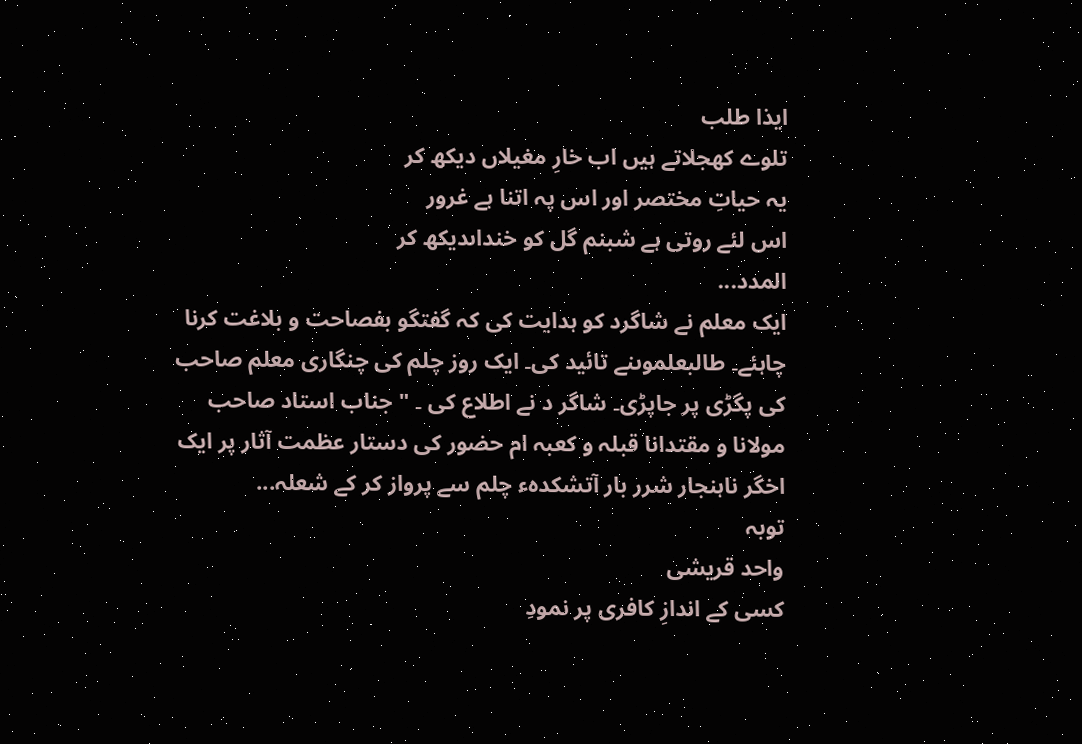ایذا طلب
تلوے کھجلاتے ہیں اب خارِ مغیلاں دیکھ کر
یہ حیاتِ مختصر اور اس پہ اتنا ہے غرور
اس لئے روتی ہے شبنم گل کو خنداںدیکھ کر
المدد...
ایک معلم نے شاگرد کو ہدایت کی کہ گفتگو بفصاحت و بلاغت کرنا چاہئے۔ طالبعلموںنے تائید کی۔ ایک روز چلم کی چنگاری معلم صاحب کی پگڑی پر جاپڑی۔ شاگر د نے اطلاع کی ۔ " جناب استاد صاحب مولانا و مقتدانا قبلہ و کعبہ ام حضور کی دستار عظمت آثار پر ایک اخگر ناہنجار شرر بار آتشکدہء چلم سے پرواز کر کے شعلہ...
توبہ
واحد قریشی
کسی کے اندازِ کافری پر نمودِ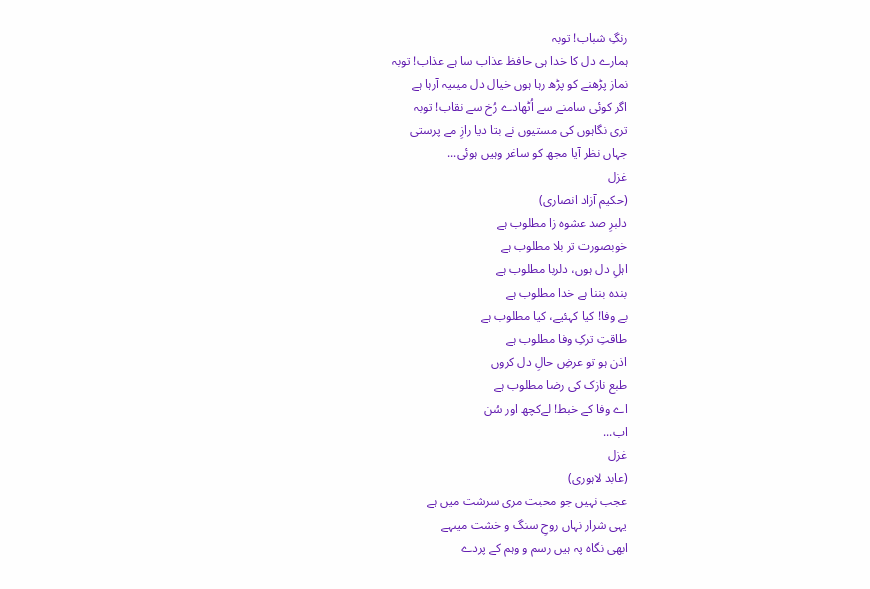رنگِ شباب! توبہ
ہمارے دل کا خدا ہی حافظ عذاب سا ہے عذاب! توبہ
نماز پڑھنے کو پڑھ رہا ہوں خیال دل میںیہ آرہا ہے
اگر کوئی سامنے سے اُٹھادے رُخ سے نقاب! توبہ
تری نگاہوں کی مستیوں نے بتا دیا رازِ مے پرستی
جہاں نظر آیا مجھ کو ساغر وہیں ہوئی...
غزل
(حکیم آزاد انصاری)
دلبرِ صد عشوہ زا مطلوب ہے
خوبصورت تر بلا مطلوب ہے
اہلِ دل ہوں، دلربا مطلوب ہے
بندہ بننا ہے خدا مطلوب ہے
بے وفا! کیا کہئیے، کیا مطلوب ہے
طاقتِ ترکِ وفا مطلوب ہے
اذن ہو تو عرضِ حالِ دل کروں
طبع نازک کی رضا مطلوب ہے
اے وفا کے خبط! لےکچھ اور سُن
اب...
غزل
(عابد لاہوری)
عجب نہیں جو محبت مری سرشت میں ہے
یہی شرار نہاں روحِ سنگ و خشت میںہے
ابھی نگاہ پہ ہیں رسم و وہم کے پردے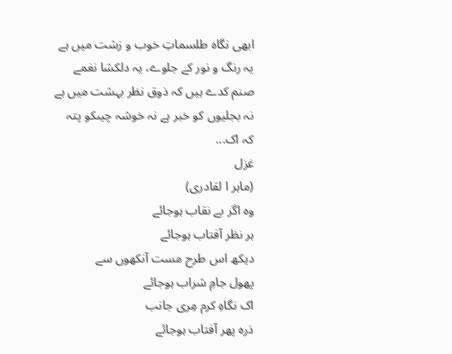ابھی نگاہ طلسماتِ خوب و زشت میں ہے
یہ رنگ و نور کے جلوے، یہ دلکشا نغمے
صنم کدے ہیں کہ ذوق نظر بہشت میں ہے
نہ بجلیوں کو خبر ہے نہ خوشہ چیںکو پتہ
کہ اک...
غزل
(ماہر ا لقادری)
وہ اگر بے نقاب ہوجائے
ہر نظر آفتاب ہوجائے
دیکھ اس طرح مست آنکھوں سے
پھول جامِ شراب ہوجائے
اک نگاہِ کرم مِری جانب
ذرہ پھر آفتاب ہوجائے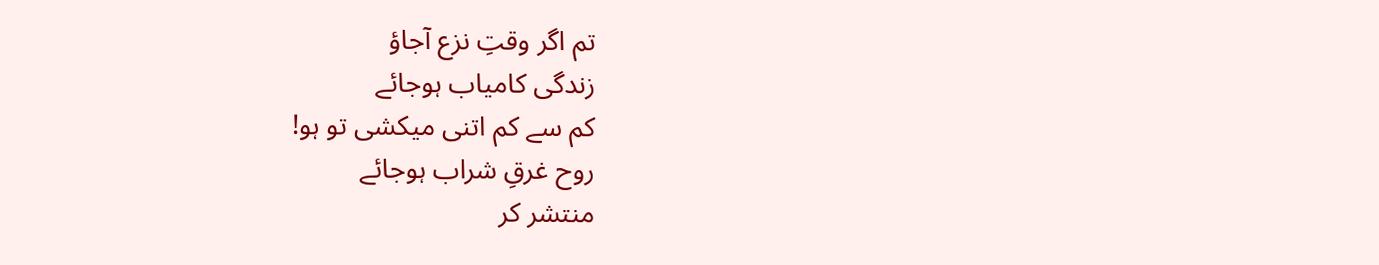تم اگر وقتِ نزع آجاؤ
زندگی کامیاب ہوجائے
کم سے کم اتنی میکشی تو ہو!
روح غرقِ شراب ہوجائے
منتشر کر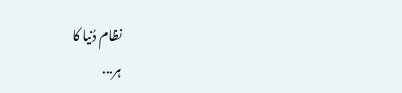نظام دُنیا کا
ہر...